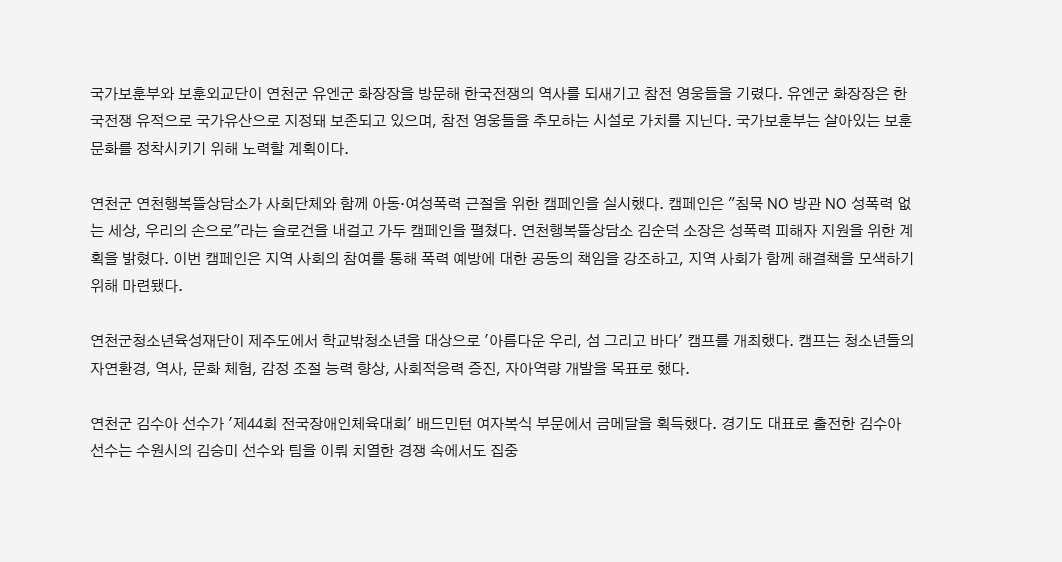국가보훈부와 보훈외교단이 연천군 유엔군 화장장을 방문해 한국전쟁의 역사를 되새기고 참전 영웅들을 기렸다. 유엔군 화장장은 한국전쟁 유적으로 국가유산으로 지정돼 보존되고 있으며, 참전 영웅들을 추모하는 시설로 가치를 지닌다. 국가보훈부는 살아있는 보훈 문화를 정착시키기 위해 노력할 계획이다.

연천군 연천행복뜰상담소가 사회단체와 함께 아동·여성폭력 근절을 위한 캠페인을 실시했다. 캠페인은 "침묵 NO 방관 NO 성폭력 없는 세상, 우리의 손으로"라는 슬로건을 내걸고 가두 캠페인을 펼쳤다. 연천행복뜰상담소 김순덕 소장은 성폭력 피해자 지원을 위한 계획을 밝혔다. 이번 캠페인은 지역 사회의 참여를 통해 폭력 예방에 대한 공동의 책임을 강조하고, 지역 사회가 함께 해결책을 모색하기 위해 마련됐다.

연천군청소년육성재단이 제주도에서 학교밖청소년을 대상으로 '아름다운 우리, 섬 그리고 바다' 캠프를 개최했다. 캠프는 청소년들의 자연환경, 역사, 문화 체험, 감정 조절 능력 향상, 사회적응력 증진, 자아역량 개발을 목표로 했다.

연천군 김수아 선수가 '제44회 전국장애인체육대회' 배드민턴 여자복식 부문에서 금메달을 획득했다. 경기도 대표로 출전한 김수아 선수는 수원시의 김승미 선수와 팀을 이뤄 치열한 경쟁 속에서도 집중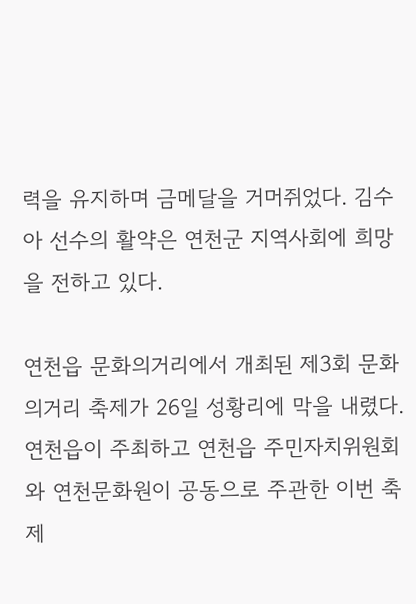력을 유지하며 금메달을 거머쥐었다. 김수아 선수의 활약은 연천군 지역사회에 희망을 전하고 있다.

연천읍 문화의거리에서 개최된 제3회 문화의거리 축제가 26일 성황리에 막을 내렸다. 연천읍이 주최하고 연천읍 주민자치위원회와 연천문화원이 공동으로 주관한 이번 축제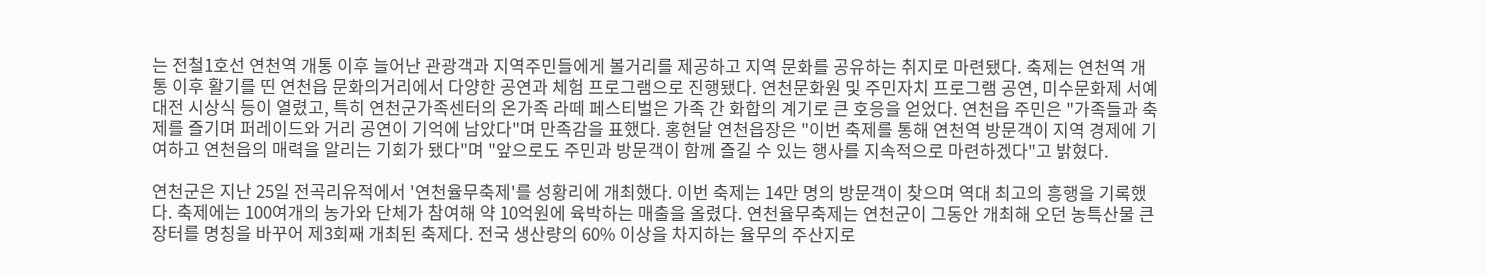는 전철1호선 연천역 개통 이후 늘어난 관광객과 지역주민들에게 볼거리를 제공하고 지역 문화를 공유하는 취지로 마련됐다. 축제는 연천역 개통 이후 활기를 띤 연천읍 문화의거리에서 다양한 공연과 체험 프로그램으로 진행됐다. 연천문화원 및 주민자치 프로그램 공연, 미수문화제 서예대전 시상식 등이 열렸고, 특히 연천군가족센터의 온가족 라떼 페스티벌은 가족 간 화합의 계기로 큰 호응을 얻었다. 연천읍 주민은 "가족들과 축제를 즐기며 퍼레이드와 거리 공연이 기억에 남았다"며 만족감을 표했다. 홍현달 연천읍장은 "이번 축제를 통해 연천역 방문객이 지역 경제에 기여하고 연천읍의 매력을 알리는 기회가 됐다"며 "앞으로도 주민과 방문객이 함께 즐길 수 있는 행사를 지속적으로 마련하겠다"고 밝혔다.

연천군은 지난 25일 전곡리유적에서 '연천율무축제'를 성황리에 개최했다. 이번 축제는 14만 명의 방문객이 찾으며 역대 최고의 흥행을 기록했다. 축제에는 100여개의 농가와 단체가 참여해 약 10억원에 육박하는 매출을 올렸다. 연천율무축제는 연천군이 그동안 개최해 오던 농특산물 큰장터를 명칭을 바꾸어 제3회째 개최된 축제다. 전국 생산량의 60% 이상을 차지하는 율무의 주산지로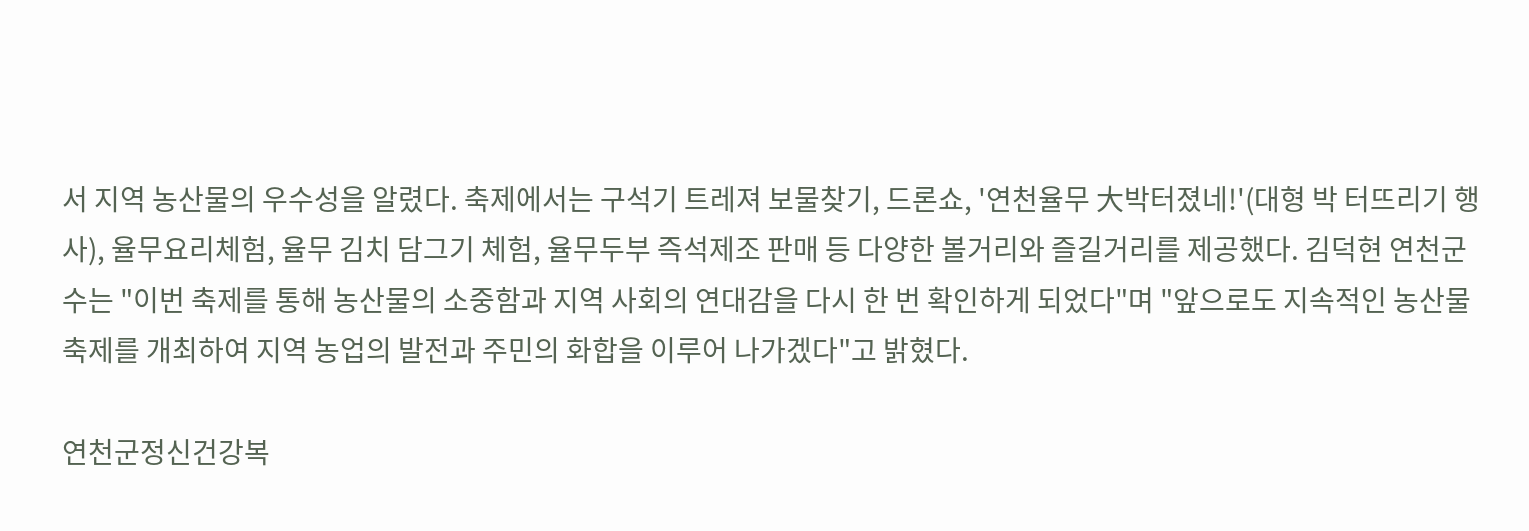서 지역 농산물의 우수성을 알렸다. 축제에서는 구석기 트레져 보물찾기, 드론쇼, '연천율무 大박터졌네!'(대형 박 터뜨리기 행사), 율무요리체험, 율무 김치 담그기 체험, 율무두부 즉석제조 판매 등 다양한 볼거리와 즐길거리를 제공했다. 김덕현 연천군수는 "이번 축제를 통해 농산물의 소중함과 지역 사회의 연대감을 다시 한 번 확인하게 되었다"며 "앞으로도 지속적인 농산물 축제를 개최하여 지역 농업의 발전과 주민의 화합을 이루어 나가겠다"고 밝혔다.

연천군정신건강복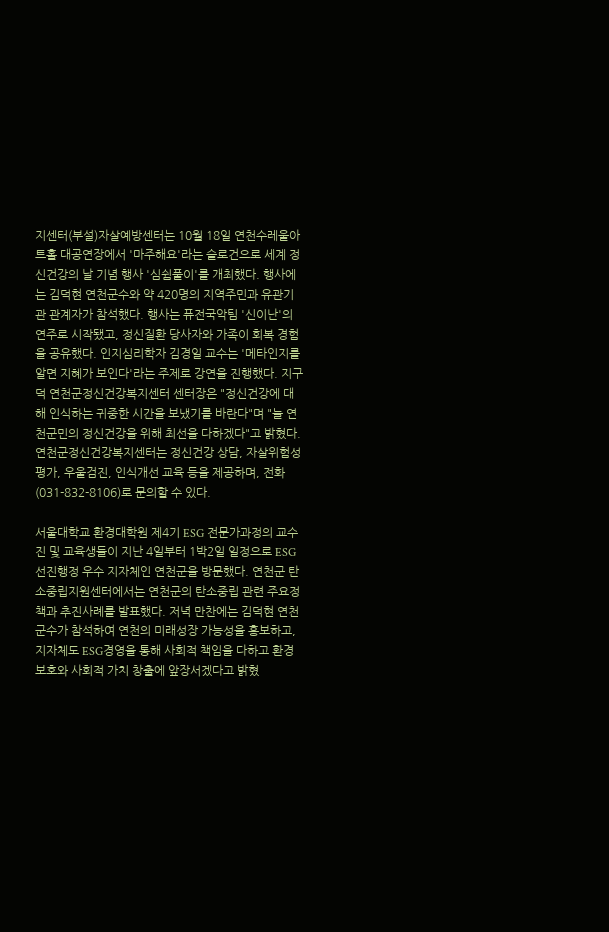지센터(부설)자살예방센터는 10월 18일 연천수레울아트홀 대공연장에서 '마주해요'라는 슬로건으로 세계 정신건강의 날 기념 행사 '심쉼풀이'를 개최했다. 행사에는 김덕현 연천군수와 약 420명의 지역주민과 유관기관 관계자가 참석했다. 행사는 퓨전국악팀 '신이난'의 연주로 시작됐고, 정신질환 당사자와 가족이 회복 경험을 공유했다. 인지심리학자 김경일 교수는 '메타인지를 알면 지혜가 보인다'라는 주제로 강연을 진행했다. 지구덕 연천군정신건강복지센터 센터장은 "정신건강에 대해 인식하는 귀중한 시간을 보냈기를 바란다"며 "늘 연천군민의 정신건강을 위해 최선을 다하겠다"고 밝혔다. 연천군정신건강복지센터는 정신건강 상담, 자살위험성 평가, 우울검진, 인식개선 교육 등을 제공하며, 전화(031-832-8106)로 문의할 수 있다.

서울대학교 환경대학원 제4기 ESG 전문가과정의 교수진 및 교육생들이 지난 4일부터 1박2일 일정으로 ESG 선진행정 우수 지자체인 연천군을 방문했다. 연천군 탄소중립지원센터에서는 연천군의 탄소중립 관련 주요정책과 추진사례를 발표했다. 저녁 만찬에는 김덕현 연천군수가 참석하여 연천의 미래성장 가능성을 홍보하고, 지자체도 ESG경영을 통해 사회적 책임을 다하고 환경 보호와 사회적 가치 창출에 앞장서겠다고 밝혔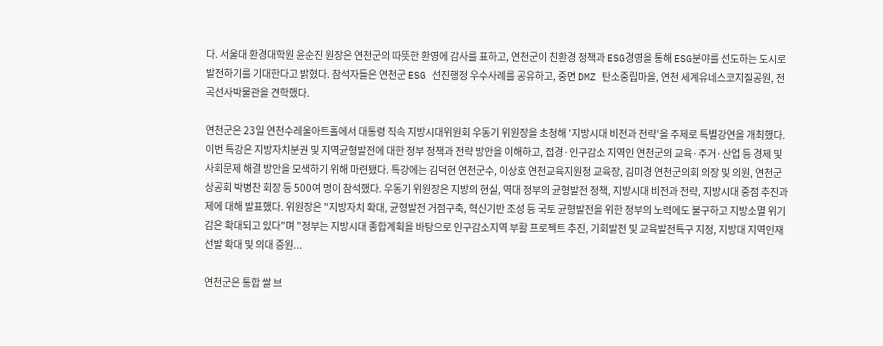다. 서울대 환경대학원 윤순진 원장은 연천군의 따뜻한 환영에 감사를 표하고, 연천군이 친환경 정책과 ESG경영을 통해 ESG분야를 선도하는 도시로 발전하기를 기대한다고 밝혔다. 참석자들은 연천군 ESG 선진행정 우수사례를 공유하고, 중면 DMZ 탄소중립마을, 연천 세계유네스코지질공원, 전곡선사박물관을 견학했다.

연천군은 23일 연천수레울아트홀에서 대통령 직속 지방시대위원회 우동기 위원장을 초청해 '지방시대 비전과 전략'을 주제로 특별강연을 개최했다. 이번 특강은 지방자치분권 및 지역균형발전에 대한 정부 정책과 전략 방안을 이해하고, 접경·인구감소 지역인 연천군의 교육·주거·산업 등 경제 및 사회문제 해결 방안을 모색하기 위해 마련됐다. 특강에는 김덕현 연천군수, 이상호 연천교육지원청 교육장, 김미경 연천군의회 의장 및 의원, 연천군 상공회 박병찬 회장 등 500여 명이 참석했다. 우동기 위원장은 지방의 현실, 역대 정부의 균형발전 정책, 지방시대 비전과 전략, 지방시대 중점 추진과제에 대해 발표했다. 위원장은 "지방자치 확대, 균형발전 거점구축, 혁신기반 조성 등 국토 균형발전을 위한 정부의 노력에도 불구하고 지방소멸 위기감은 확대되고 있다"며 "정부는 지방시대 종합계획을 바탕으로 인구감소지역 부활 프로젝트 추진, 기회발전 및 교육발전특구 지정, 지방대 지역인재선발 확대 및 의대 증원...

연천군은 통합 쌀 브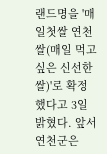랜드명을 '매일첫쌀 연천쌀(매일 먹고 싶은 신선한 쌀)'로 확정했다고 3일 밝혔다. 앞서 연천군은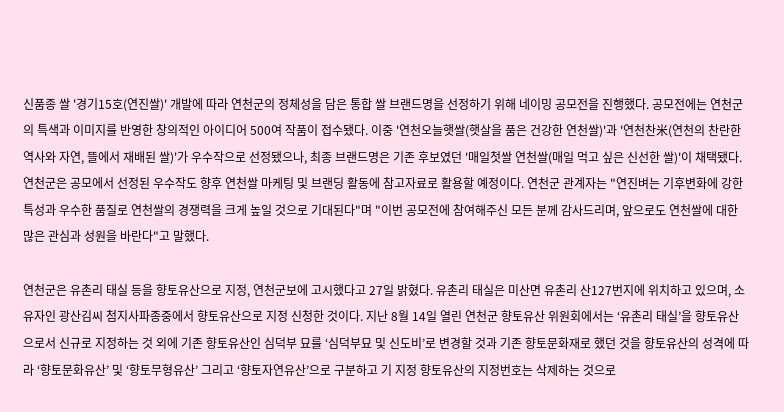신품종 쌀 '경기15호(연진쌀)' 개발에 따라 연천군의 정체성을 담은 통합 쌀 브랜드명을 선정하기 위해 네이밍 공모전을 진행했다. 공모전에는 연천군의 특색과 이미지를 반영한 창의적인 아이디어 500여 작품이 접수됐다. 이중 '연천오늘햇쌀(햇살을 품은 건강한 연천쌀)'과 '연천찬米(연천의 찬란한 역사와 자연, 뜰에서 재배된 쌀)'가 우수작으로 선정됐으나, 최종 브랜드명은 기존 후보였던 '매일첫쌀 연천쌀(매일 먹고 싶은 신선한 쌀)'이 채택됐다. 연천군은 공모에서 선정된 우수작도 향후 연천쌀 마케팅 및 브랜딩 활동에 참고자료로 활용할 예정이다. 연천군 관계자는 "연진벼는 기후변화에 강한 특성과 우수한 품질로 연천쌀의 경쟁력을 크게 높일 것으로 기대된다"며 "이번 공모전에 참여해주신 모든 분께 감사드리며, 앞으로도 연천쌀에 대한 많은 관심과 성원을 바란다"고 말했다.

연천군은 유촌리 태실 등을 향토유산으로 지정, 연천군보에 고시했다고 27일 밝혔다. 유촌리 태실은 미산면 유촌리 산127번지에 위치하고 있으며, 소유자인 광산김씨 첨지사파종중에서 향토유산으로 지정 신청한 것이다. 지난 8월 14일 열린 연천군 향토유산 위원회에서는 ‘유촌리 태실’을 향토유산으로서 신규로 지정하는 것 외에 기존 향토유산인 심덕부 묘를 ‘심덕부묘 및 신도비’로 변경할 것과 기존 향토문화재로 했던 것을 향토유산의 성격에 따라 ‘향토문화유산’ 및 ‘향토무형유산’ 그리고 ‘향토자연유산’으로 구분하고 기 지정 향토유산의 지정번호는 삭제하는 것으로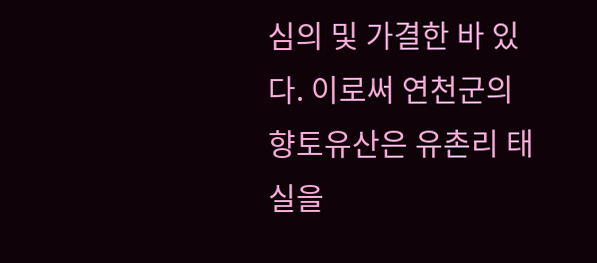심의 및 가결한 바 있다. 이로써 연천군의 향토유산은 유촌리 태실을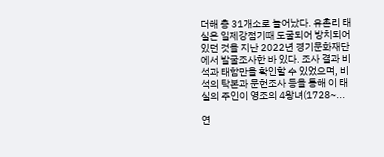더해 총 31개소로 늘어났다. 유촌리 태실은 일제강점기때 도굴되어 방치되어 있던 것을 지난 2022년 경기문화재단에서 발굴조사한 바 있다. 조사 결과 비석과 태함만을 확인할 수 있었으며, 비석의 탁본과 문헌조사 등을 통해 이 태실의 주인이 영조의 4왕녀(1728~...

연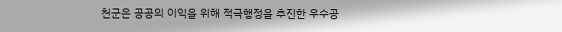천군은 공공의 이익을 위해 적극행정을 추진한 우수공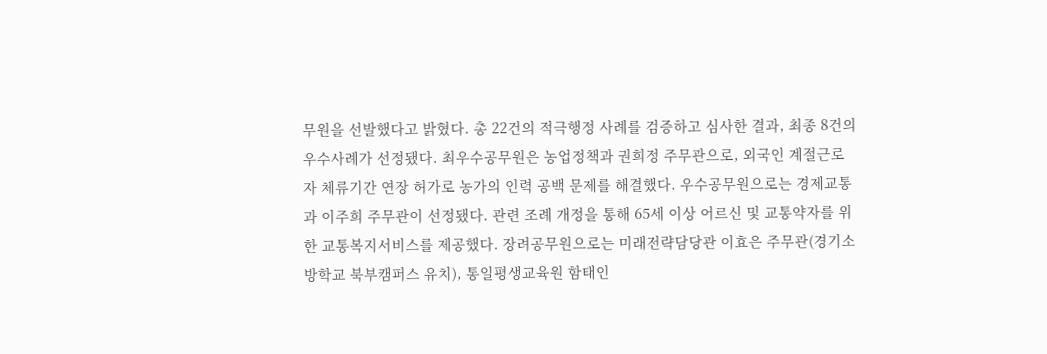무원을 선발했다고 밝혔다. 총 22건의 적극행정 사례를 검증하고 심사한 결과, 최종 8건의 우수사례가 선정됐다. 최우수공무원은 농업정책과 권희정 주무관으로, 외국인 계절근로자 체류기간 연장 허가로 농가의 인력 공백 문제를 해결했다. 우수공무원으로는 경제교통과 이주희 주무관이 선정됐다. 관련 조례 개정을 통해 65세 이상 어르신 및 교통약자를 위한 교통복지서비스를 제공했다. 장려공무원으로는 미래전략담당관 이효은 주무관(경기소방학교 북부캠퍼스 유치), 통일평생교육원 함태인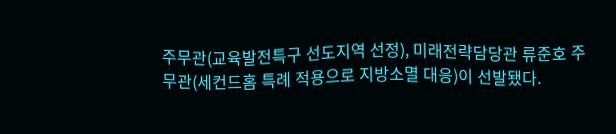주무관(교육발전특구 선도지역 선정), 미래전략담당관 류준호 주무관(세컨드홈 특례 적용으로 지방소멸 대응)이 선발됐다.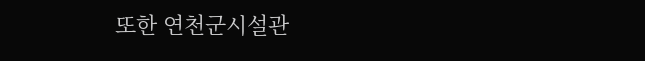또한 연천군시설관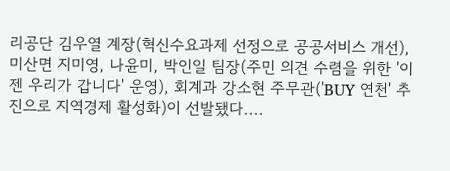리공단 김우열 계장(혁신수요과제 선정으로 공공서비스 개선), 미산면 지미영, 나윤미, 박인일 팀장(주민 의견 수렴을 위한 '이젠 우리가 갑니다' 운영), 회계과 강소현 주무관('BUY 연천' 추진으로 지역경제 활성화)이 선발됐다....